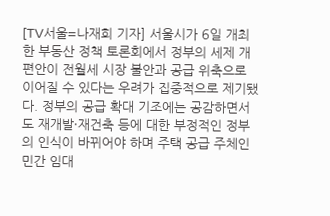[TV서울=나재희 기자] 서울시가 6일 개최한 부동산 정책 토론회에서 정부의 세제 개편안이 전월세 시장 불안과 공급 위축으로 이어질 수 있다는 우려가 집중적으로 제기됐다. 정부의 공급 확대 기조에는 공감하면서도 재개발·재건축 등에 대한 부정적인 정부의 인식이 바뀌어야 하며 주택 공급 주체인 민간 임대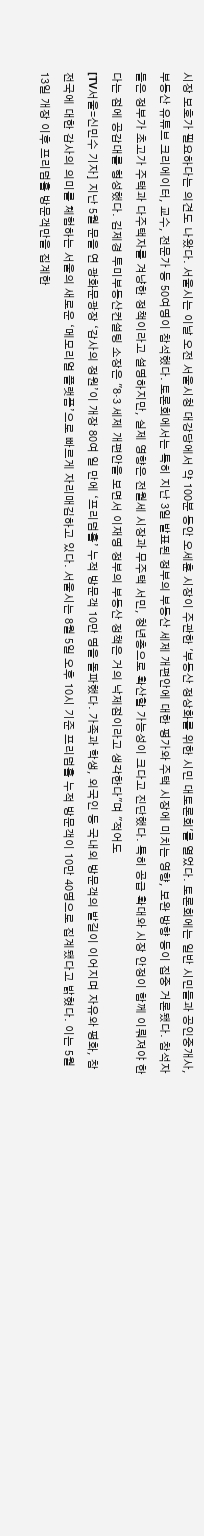시장 보호가 필요하다는 의견도 나왔다. 서울시는 이날 오전 서울시청 대강당에서 약 100분 동안 오세훈 시장이 주관한 '부동산 정상화를 위한 시민 대토론회'를 열었다. 토론회에는 일반 시민들과 공인중개사, 부동산 유튜브 크리에이터, 교수, 전문가 등 50여명이 참석했다. 토론회에서는 특히 지난 3일 발표된 정부의 부동산 세제 개편안에 대한 평가와 주택 시장에 미치는 영향, 보완 방향 등이 집중 거론됐다. 참석자들은 정부가 초고가 주택과 다주택자를 겨냥한 정책이라고 설명하지만, 실제 영향은 전월세 시장과 무주택 서민, 청년층으로 확산할 가능성이 크다고 진단했다. 특히 공급 확대와 시장 안정이 함께 이뤄져야 한다는 점에 공감대를 형성했다. 김제경 투미부동산컨설팅 소장은 "8·3 세제 개편안을 보면서 이재명 정부의 부동산 정책은 거의 낙제점이라고 생각한다"며 "적어도
[TV서울=신민수 기자] 지난 5월 문을 연 광화문광장 ‘감사의 정원’이 개장 80여 일 만에 ‘프리덤홀’ 누적 방문객 10만 명을 돌파했다. 가족과 학생, 외국인 등 국내외 방문객의 발길이 이어지며 자유와 평화, 참전국에 대한 감사의 의미를 체험하는 서울의 새로운 ‘메모리얼 플랫폼’으로 빠르게 자리매김하고 있다. 서울시는 8월 5일 오후 10시 기준 프리덤홀 누적 방문객이 10만 40명으로 집계됐다고 밝혔다. 이는 5월 13일 개장 이후 프리덤홀 방문객만을 집계한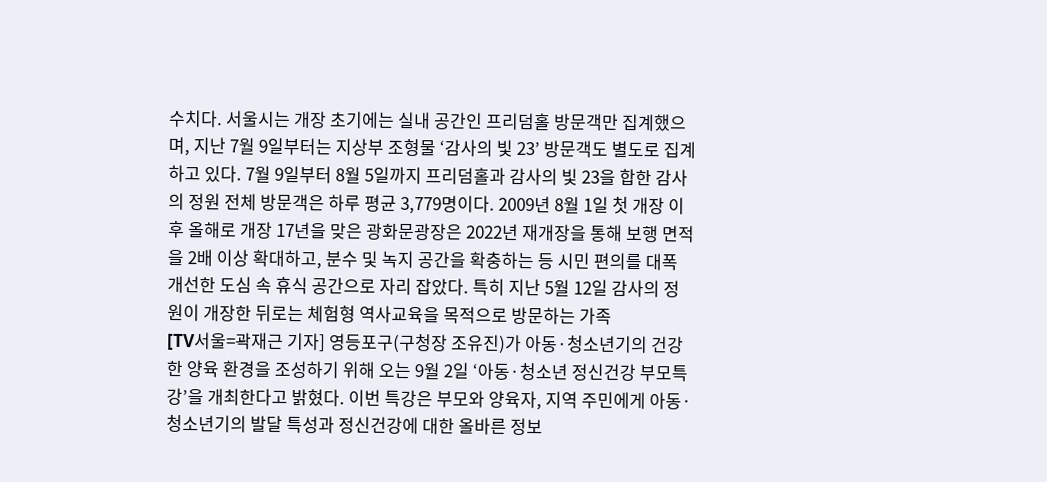수치다. 서울시는 개장 초기에는 실내 공간인 프리덤홀 방문객만 집계했으며, 지난 7월 9일부터는 지상부 조형물 ‘감사의 빛 23’ 방문객도 별도로 집계하고 있다. 7월 9일부터 8월 5일까지 프리덤홀과 감사의 빛 23을 합한 감사의 정원 전체 방문객은 하루 평균 3,779명이다. 2009년 8월 1일 첫 개장 이후 올해로 개장 17년을 맞은 광화문광장은 2022년 재개장을 통해 보행 면적을 2배 이상 확대하고, 분수 및 녹지 공간을 확충하는 등 시민 편의를 대폭 개선한 도심 속 휴식 공간으로 자리 잡았다. 특히 지난 5월 12일 감사의 정원이 개장한 뒤로는 체험형 역사교육을 목적으로 방문하는 가족
[TV서울=곽재근 기자] 영등포구(구청장 조유진)가 아동·청소년기의 건강한 양육 환경을 조성하기 위해 오는 9월 2일 ‘아동·청소년 정신건강 부모특강’을 개최한다고 밝혔다. 이번 특강은 부모와 양육자, 지역 주민에게 아동·청소년기의 발달 특성과 정신건강에 대한 올바른 정보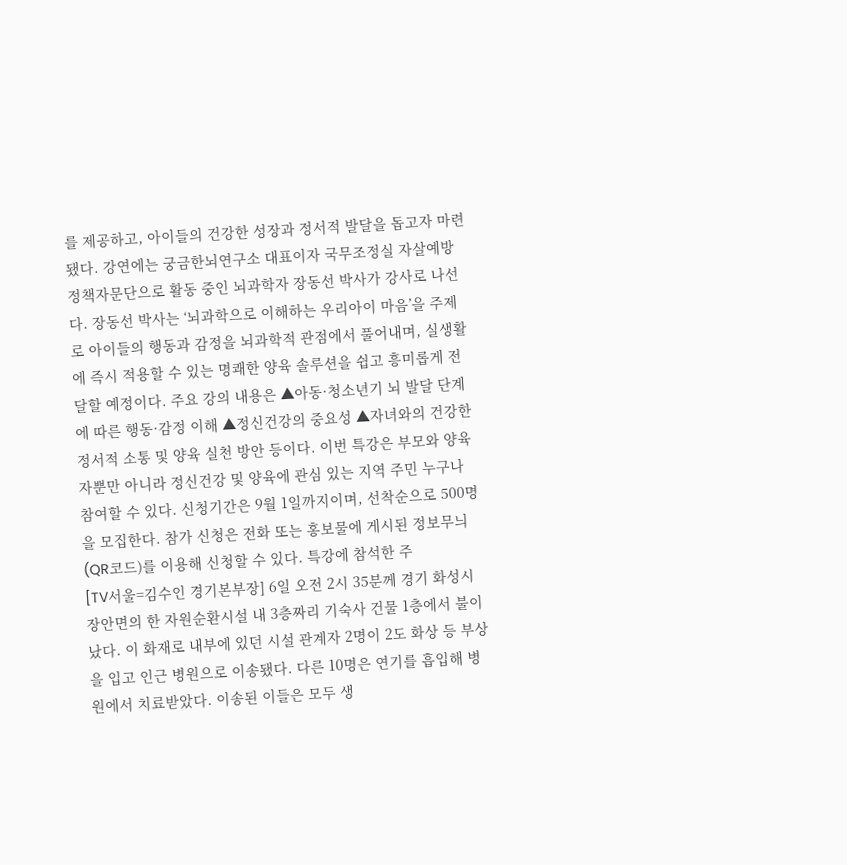를 제공하고, 아이들의 건강한 성장과 정서적 발달을 돕고자 마련됐다. 강연에는 궁금한뇌연구소 대표이자 국무조정실 자살예방 정책자문단으로 활동 중인 뇌과학자 장동선 박사가 강사로 나선다. 장동선 박사는 ‘뇌과학으로 이해하는 우리아이 마음’을 주제로 아이들의 행동과 감정을 뇌과학적 관점에서 풀어내며, 실생활에 즉시 적용할 수 있는 명쾌한 양육 솔루션을 쉽고 흥미롭게 전달할 예정이다. 주요 강의 내용은 ▲아동·청소년기 뇌 발달 단계에 따른 행동·감정 이해 ▲정신건강의 중요성 ▲자녀와의 건강한 정서적 소통 및 양육 실천 방안 등이다. 이번 특강은 부모와 양육자뿐만 아니라 정신건강 및 양육에 관심 있는 지역 주민 누구나 참여할 수 있다. 신청기간은 9월 1일까지이며, 선착순으로 500명을 모집한다. 참가 신청은 전화 또는 홍보물에 게시된 정보무늬(QR코드)를 이용해 신청할 수 있다. 특강에 참석한 주
[TV서울=김수인 경기본부장] 6일 오전 2시 35분께 경기 화성시 장안면의 한 자원순환시설 내 3층짜리 기숙사 건물 1층에서 불이 났다. 이 화재로 내부에 있던 시설 관계자 2명이 2도 화상 등 부상을 입고 인근 병원으로 이송됐다. 다른 10명은 연기를 흡입해 병원에서 치료받았다. 이송된 이들은 모두 생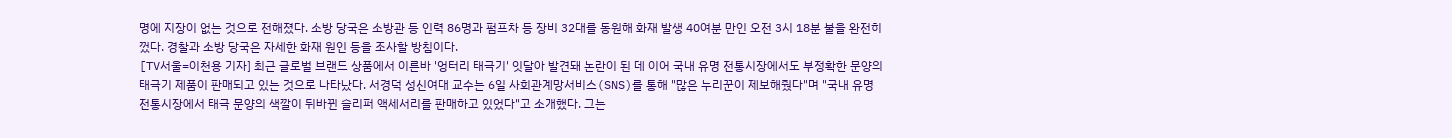명에 지장이 없는 것으로 전해졌다. 소방 당국은 소방관 등 인력 86명과 펌프차 등 장비 32대를 동원해 화재 발생 40여분 만인 오전 3시 18분 불을 완전히 껐다. 경찰과 소방 당국은 자세한 화재 원인 등을 조사할 방침이다.
[TV서울=이천용 기자] 최근 글로벌 브랜드 상품에서 이른바 '엉터리 태극기' 잇달아 발견돼 논란이 된 데 이어 국내 유명 전통시장에서도 부정확한 문양의 태극기 제품이 판매되고 있는 것으로 나타났다. 서경덕 성신여대 교수는 6일 사회관계망서비스(SNS)를 통해 "많은 누리꾼이 제보해줬다"며 "국내 유명 전통시장에서 태극 문양의 색깔이 뒤바뀐 슬리퍼 액세서리를 판매하고 있었다"고 소개했다. 그는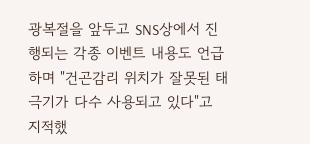광복절을 앞두고 SNS상에서 진행되는 각종 이벤트 내용도 언급하며 "건곤감리 위치가 잘못된 태극기가 다수 사용되고 있다"고 지적했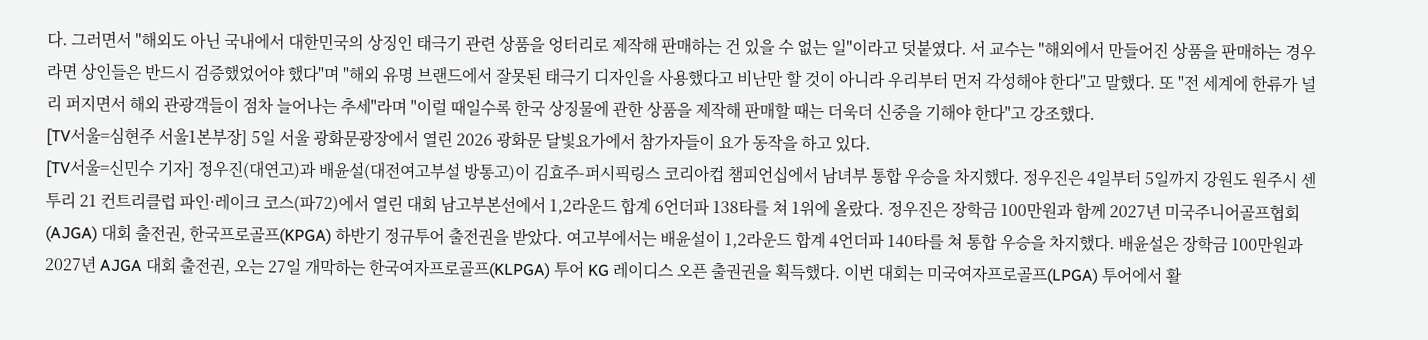다. 그러면서 "해외도 아닌 국내에서 대한민국의 상징인 태극기 관련 상품을 엉터리로 제작해 판매하는 건 있을 수 없는 일"이라고 덧붙였다. 서 교수는 "해외에서 만들어진 상품을 판매하는 경우라면 상인들은 반드시 검증했었어야 했다"며 "해외 유명 브랜드에서 잘못된 태극기 디자인을 사용했다고 비난만 할 것이 아니라 우리부터 먼저 각성해야 한다"고 말했다. 또 "전 세계에 한류가 널리 퍼지면서 해외 관광객들이 점차 늘어나는 추세"라며 "이럴 때일수록 한국 상징물에 관한 상품을 제작해 판매할 때는 더욱더 신중을 기해야 한다"고 강조했다.
[TV서울=심현주 서울1본부장] 5일 서울 광화문광장에서 열린 2026 광화문 달빛요가에서 참가자들이 요가 동작을 하고 있다.
[TV서울=신민수 기자] 정우진(대연고)과 배윤설(대전여고부설 방통고)이 김효주-퍼시픽링스 코리아컵 챔피언십에서 남녀부 통합 우승을 차지했다. 정우진은 4일부터 5일까지 강원도 원주시 센투리 21 컨트리클럽 파인·레이크 코스(파72)에서 열린 대회 남고부본선에서 1,2라운드 합계 6언더파 138타를 쳐 1위에 올랐다. 정우진은 장학금 100만원과 함께 2027년 미국주니어골프협회(AJGA) 대회 출전권, 한국프로골프(KPGA) 하반기 정규투어 출전권을 받았다. 여고부에서는 배윤설이 1,2라운드 합계 4언더파 140타를 쳐 통합 우승을 차지했다. 배윤설은 장학금 100만원과 2027년 AJGA 대회 출전권, 오는 27일 개막하는 한국여자프로골프(KLPGA) 투어 KG 레이디스 오픈 출권권을 획득했다. 이번 대회는 미국여자프로골프(LPGA) 투어에서 활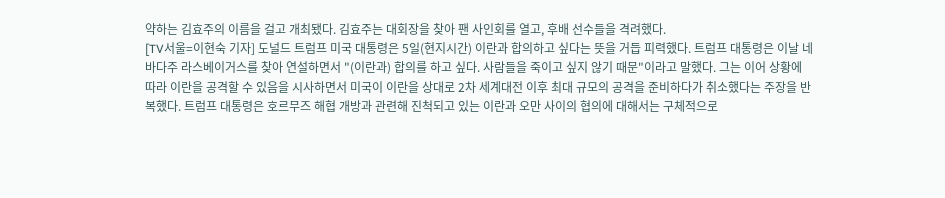약하는 김효주의 이름을 걸고 개최됐다. 김효주는 대회장을 찾아 팬 사인회를 열고, 후배 선수들을 격려했다.
[TV서울=이현숙 기자] 도널드 트럼프 미국 대통령은 5일(현지시간) 이란과 합의하고 싶다는 뜻을 거듭 피력했다. 트럼프 대통령은 이날 네바다주 라스베이거스를 찾아 연설하면서 "(이란과) 합의를 하고 싶다. 사람들을 죽이고 싶지 않기 때문"이라고 말했다. 그는 이어 상황에 따라 이란을 공격할 수 있음을 시사하면서 미국이 이란을 상대로 2차 세계대전 이후 최대 규모의 공격을 준비하다가 취소했다는 주장을 반복했다. 트럼프 대통령은 호르무즈 해협 개방과 관련해 진척되고 있는 이란과 오만 사이의 협의에 대해서는 구체적으로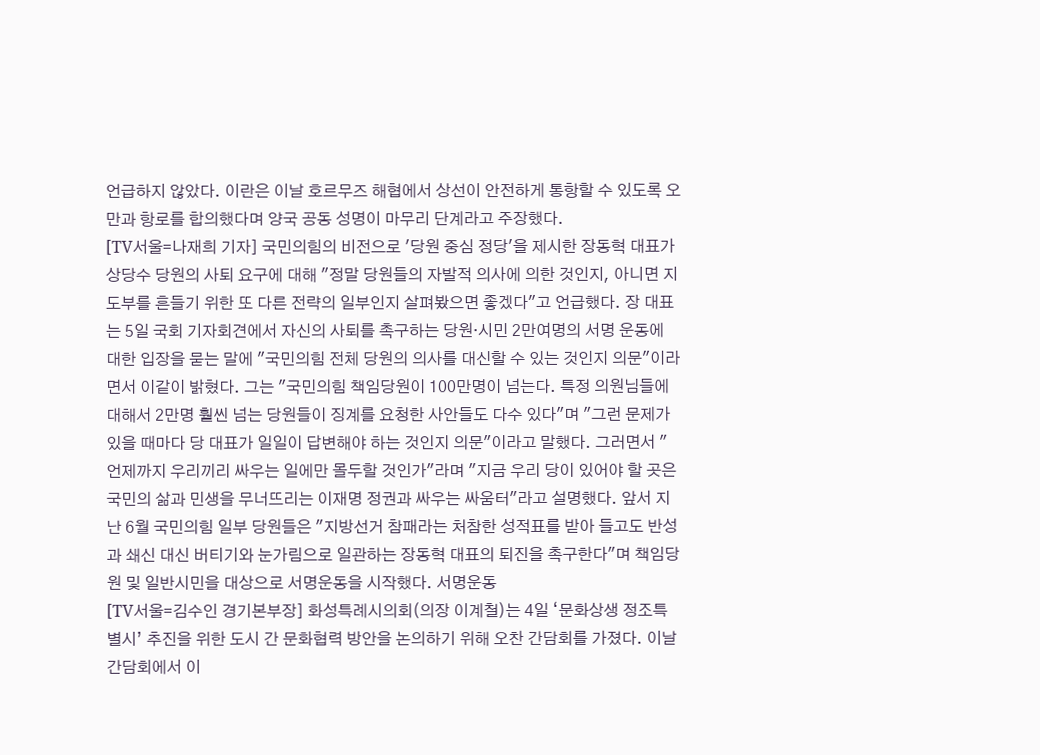언급하지 않았다. 이란은 이날 호르무즈 해협에서 상선이 안전하게 통항할 수 있도록 오만과 항로를 합의했다며 양국 공동 성명이 마무리 단계라고 주장했다.
[TV서울=나재희 기자] 국민의힘의 비전으로 '당원 중심 정당'을 제시한 장동혁 대표가 상당수 당원의 사퇴 요구에 대해 "정말 당원들의 자발적 의사에 의한 것인지, 아니면 지도부를 흔들기 위한 또 다른 전략의 일부인지 살펴봤으면 좋겠다"고 언급했다. 장 대표는 5일 국회 기자회견에서 자신의 사퇴를 촉구하는 당원·시민 2만여명의 서명 운동에 대한 입장을 묻는 말에 "국민의힘 전체 당원의 의사를 대신할 수 있는 것인지 의문"이라면서 이같이 밝혔다. 그는 "국민의힘 책임당원이 100만명이 넘는다. 특정 의원님들에 대해서 2만명 훨씬 넘는 당원들이 징계를 요청한 사안들도 다수 있다"며 "그런 문제가 있을 때마다 당 대표가 일일이 답변해야 하는 것인지 의문"이라고 말했다. 그러면서 "언제까지 우리끼리 싸우는 일에만 몰두할 것인가"라며 "지금 우리 당이 있어야 할 곳은 국민의 삶과 민생을 무너뜨리는 이재명 정권과 싸우는 싸움터"라고 설명했다. 앞서 지난 6월 국민의힘 일부 당원들은 "지방선거 참패라는 처참한 성적표를 받아 들고도 반성과 쇄신 대신 버티기와 눈가림으로 일관하는 장동혁 대표의 퇴진을 촉구한다"며 책임당원 및 일반시민을 대상으로 서명운동을 시작했다. 서명운동
[TV서울=김수인 경기본부장] 화성특례시의회(의장 이계철)는 4일 ‘문화상생 정조특별시’ 추진을 위한 도시 간 문화협력 방안을 논의하기 위해 오찬 간담회를 가졌다. 이날 간담회에서 이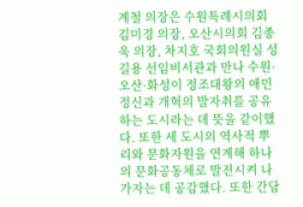계철 의장은 수원특례시의회 김미경 의장, 오산시의회 김종욱 의장, 차지호 국회의원실 성길용 선임비서관과 만나 수원·오산·화성이 정조대왕의 애민정신과 개혁의 발자취를 공유하는 도시라는 데 뜻을 같이했다. 또한 세 도시의 역사적 뿌리와 문화자원을 연계해 하나의 문화공동체로 발전시켜 나가자는 데 공감했다. 또한 간담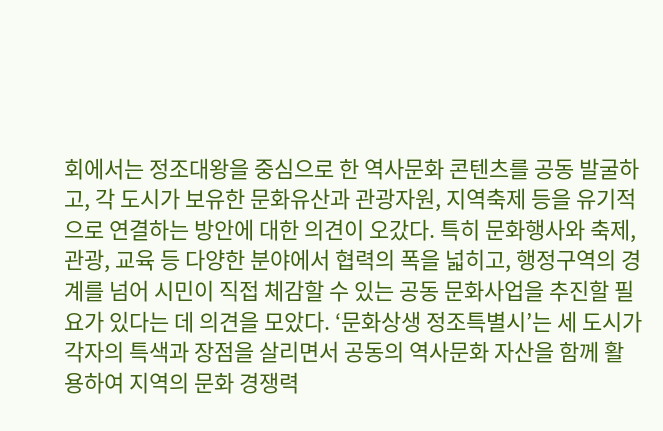회에서는 정조대왕을 중심으로 한 역사문화 콘텐츠를 공동 발굴하고, 각 도시가 보유한 문화유산과 관광자원, 지역축제 등을 유기적으로 연결하는 방안에 대한 의견이 오갔다. 특히 문화행사와 축제, 관광, 교육 등 다양한 분야에서 협력의 폭을 넓히고, 행정구역의 경계를 넘어 시민이 직접 체감할 수 있는 공동 문화사업을 추진할 필요가 있다는 데 의견을 모았다. ‘문화상생 정조특별시’는 세 도시가 각자의 특색과 장점을 살리면서 공동의 역사문화 자산을 함께 활용하여 지역의 문화 경쟁력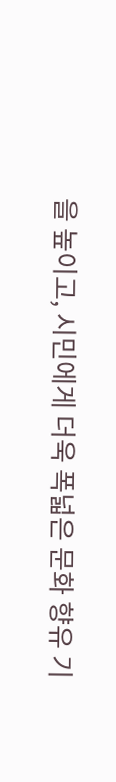을 높이고, 시민에게 더욱 폭넓은 문화 향유 기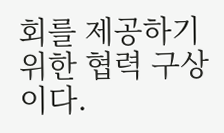회를 제공하기 위한 협력 구상이다.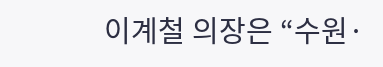이계철 의장은 “수원·